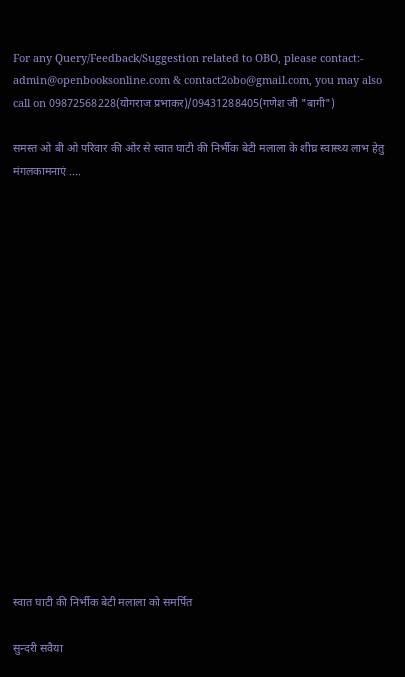For any Query/Feedback/Suggestion related to OBO, please contact:- admin@openbooksonline.com & contact2obo@gmail.com, you may also call on 09872568228(योगराज प्रभाकर)/09431288405(गणेश जी "बागी")

समस्त ओ बी ओ परिवार की ओर से स्वात घाटी की निर्भीक बेटी मलाला के शीघ्र स्वास्थ्य लाभ हेतु मंगलकामनाएं ....


















स्वात घाटी की निर्भीक बेटी मलाला को समर्पित

सुन्दरी सवैया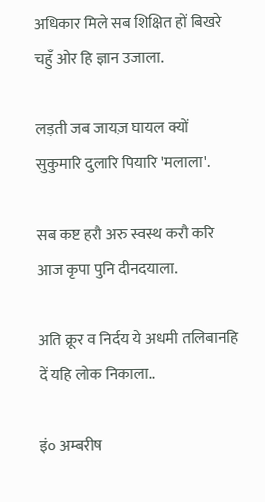अधिकार मिले सब शिक्षित हों बिखरे चहुँ ओर हि ज्ञान उजाला.

लड़ती जब जायज़ घायल क्यों सुकुमारि दुलारि पियारि 'मलाला'.

सब कष्ट हरौ अरु स्वस्थ करौ करि आज कृपा पुनि दीनदयाला.

अति क्रूर व निर्दय ये अधमी तलिबानहि दें यहि लोक निकाला..

इं० अम्बरीष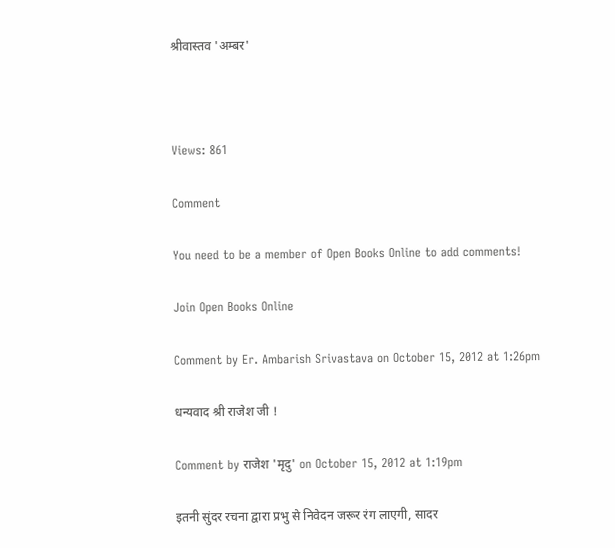श्रीवास्तव 'अम्बर'



Views: 861

Comment

You need to be a member of Open Books Online to add comments!

Join Open Books Online

Comment by Er. Ambarish Srivastava on October 15, 2012 at 1:26pm

धन्यवाद श्री राजेश जी !

Comment by राजेश 'मृदु' on October 15, 2012 at 1:19pm

इतनी सुंदर रचना द्वारा प्रभु से निवेदन जरूर रंग लाएगी, सादर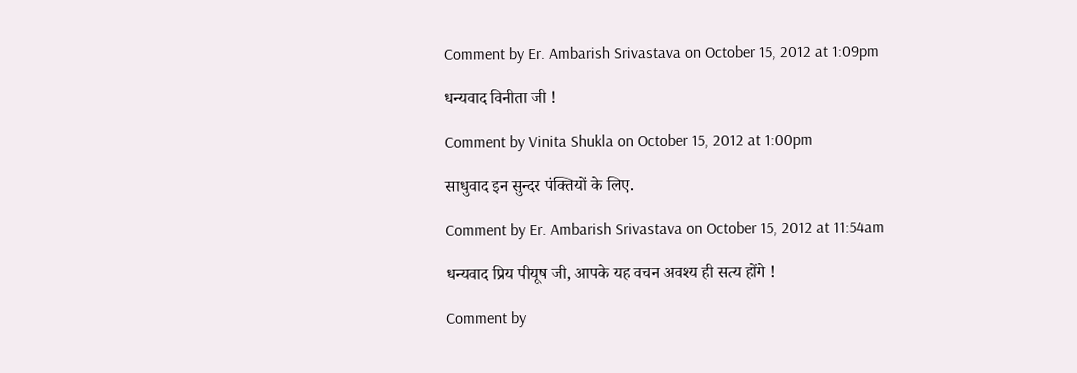Comment by Er. Ambarish Srivastava on October 15, 2012 at 1:09pm

धन्यवाद विनीता जी !

Comment by Vinita Shukla on October 15, 2012 at 1:00pm

साधुवाद इन सुन्दर पंक्तियों के लिए.

Comment by Er. Ambarish Srivastava on October 15, 2012 at 11:54am

धन्यवाद प्रिय पीयूष जी, आपके यह वचन अवश्य ही सत्य होंगे !

Comment by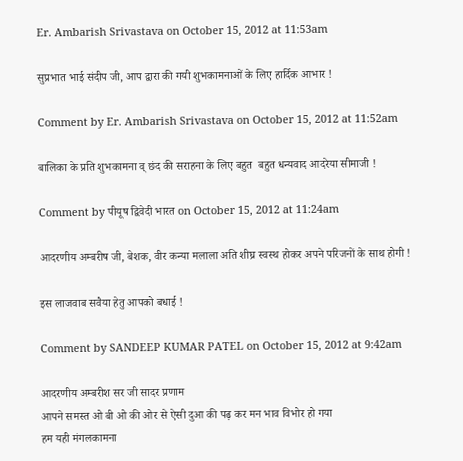Er. Ambarish Srivastava on October 15, 2012 at 11:53am

सुप्रभात भाई संदीप जी, आप द्वारा की गयी शुभकामनाओं के लिए हार्दिक आभार !

Comment by Er. Ambarish Srivastava on October 15, 2012 at 11:52am

बालिका के प्रति शुभकामना व् छंद की सराहना के लिए बहुत  बहुत धन्यवाद आदरेया सीमाजी !

Comment by पीयूष द्विवेदी भारत on October 15, 2012 at 11:24am

आदरणीय अम्बरीष जी, बेशक, वीर कन्या मलाला अति शीघ्र स्वस्थ होकर अपने परिजनों के साथ होगी !

इस लाजवाब सवैया हेतु आपको बधाई !

Comment by SANDEEP KUMAR PATEL on October 15, 2012 at 9:42am

आदरणीय अम्बरीश सर जी सादर प्रणाम
आपने समस्त ओ बी ओ की ओर से ऐसी दुआ की पढ़ कर मन भाव विभोर हो गया
हम यही मंगलकामना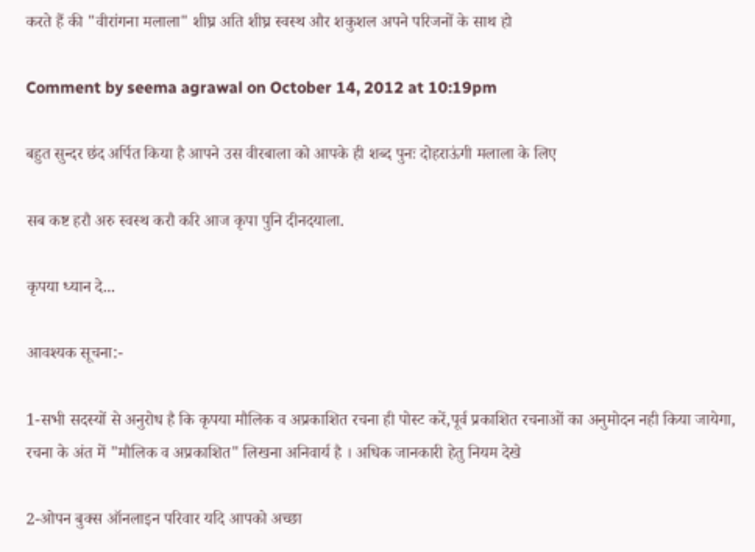करते हैं की "वीरांगना मलाला" शीघ्र अति शीघ्र स्वस्थ और शकुशल अपने परिजनों के साथ हो

Comment by seema agrawal on October 14, 2012 at 10:19pm

बहुत सुन्दर छंद अर्पित किया है आपने उस वीरबाला को आपके ही शब्द पुनः दोहराऊंगी मलाला के लिए

सब कष्ट हरौ अरु स्वस्थ करौ करि आज कृपा पुनि दीनदयाला.

कृपया ध्यान दे...

आवश्यक सूचना:-

1-सभी सदस्यों से अनुरोध है कि कृपया मौलिक व अप्रकाशित रचना ही पोस्ट करें,पूर्व प्रकाशित रचनाओं का अनुमोदन नही किया जायेगा, रचना के अंत में "मौलिक व अप्रकाशित" लिखना अनिवार्य है । अधिक जानकारी हेतु नियम देखे

2-ओपन बुक्स ऑनलाइन परिवार यदि आपको अच्छा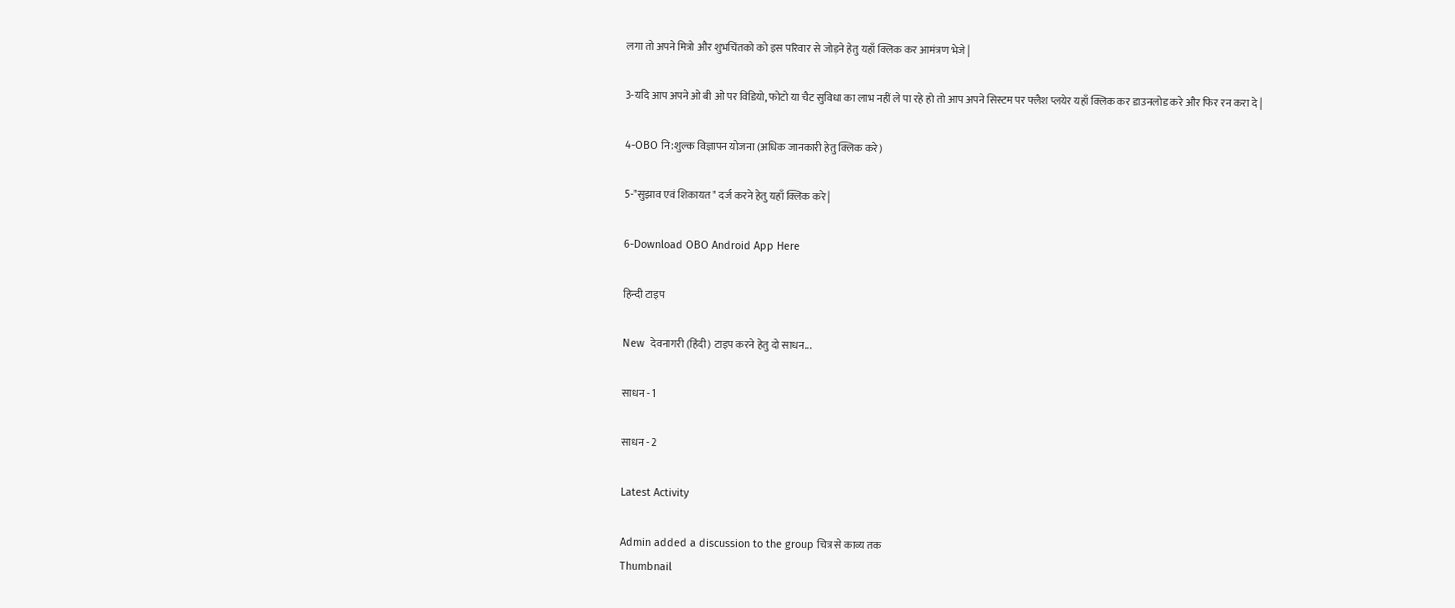लगा तो अपने मित्रो और शुभचिंतको को इस परिवार से जोड़ने हेतु यहाँ क्लिक कर आमंत्रण भेजे |

3-यदि आप अपने ओ बी ओ पर विडियो, फोटो या चैट सुविधा का लाभ नहीं ले पा रहे हो तो आप अपने सिस्टम पर फ्लैश प्लयेर यहाँ क्लिक कर डाउनलोड करे और फिर रन करा दे |

4-OBO नि:शुल्क विज्ञापन योजना (अधिक जानकारी हेतु क्लिक करे)

5-"सुझाव एवं शिकायत" दर्ज करने हेतु यहाँ क्लिक करे |

6-Download OBO Android App Here

हिन्दी टाइप

New  देवनागरी (हिंदी) टाइप करने हेतु दो साधन...

साधन - 1

साधन - 2

Latest Activity

Admin added a discussion to the group चित्र से काव्य तक
Thumbnail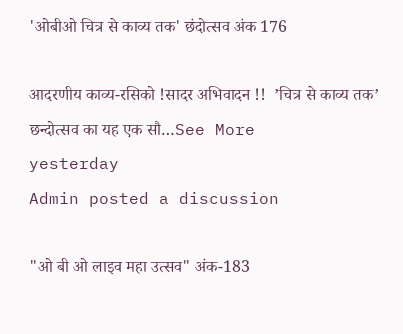'ओबीओ चित्र से काव्य तक' छंदोत्सव अंक 176

आदरणीय काव्य-रसिको !सादर अभिवादन !!  ’चित्र से काव्य तक’ छन्दोत्सव का यह एक सौ…See More
yesterday
Admin posted a discussion

"ओ बी ओ लाइव महा उत्सव" अंक-183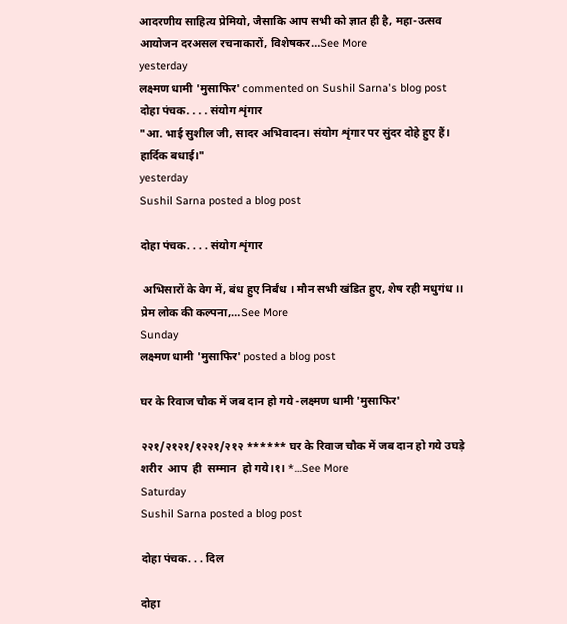आदरणीय साहित्य प्रेमियो, जैसाकि आप सभी को ज्ञात ही है, महा-उत्सव आयोजन दरअसल रचनाकारों, विशेषकर…See More
yesterday
लक्ष्मण धामी 'मुसाफिर' commented on Sushil Sarna's blog post दोहा पंचक. . . . संयोग शृंगार
"आ. भाई सुशील जी, सादर अभिवादन। संयोग शृंगार पर सुंदर दोहे हुए हैं। हार्दिक बधाई।"
yesterday
Sushil Sarna posted a blog post

दोहा पंचक. . . . संयोग शृंगार

 अभिसारों के वेग में, बंध हुए निर्बंध । मौन सभी खंडित हुए, शेष रही मधुगंध ।। प्रेम लोक की कल्पना,…See More
Sunday
लक्ष्मण धामी 'मुसाफिर' posted a blog post

घर के रिवाज चौक में जब दान हो गये -लक्ष्मण धामी 'मुसाफिर'

२२१/२१२१/१२२१/२१२ ****** घर के रिवाज चौक में जब दान हो गये उघड़े  शरीर  आप  ही  सम्मान  हो गये।१। *…See More
Saturday
Sushil Sarna posted a blog post

दोहा पंचक. . . दिल

दोहा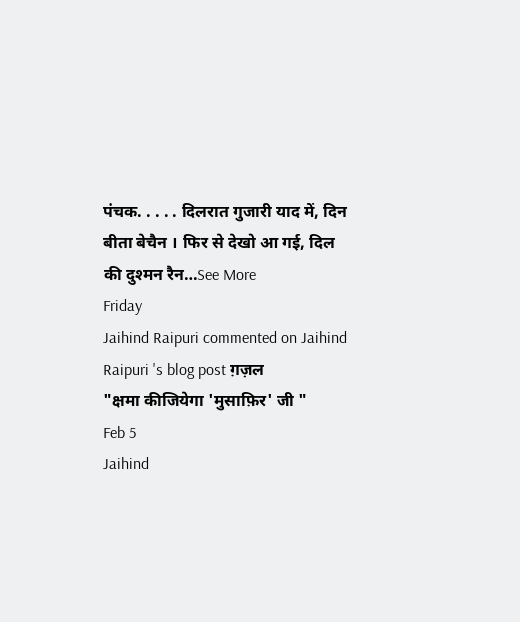पंचक. . . . . दिलरात गुजारी याद में, दिन बीता बेचैन । फिर से देखो आ गई, दिल की दुश्मन रैन…See More
Friday
Jaihind Raipuri commented on Jaihind Raipuri 's blog post ग़ज़ल
"क्षमा कीजियेगा 'मुसाफ़िर' जी "
Feb 5
Jaihind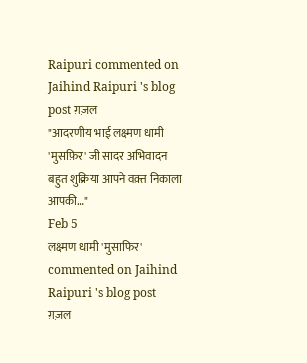Raipuri commented on Jaihind Raipuri 's blog post ग़ज़ल
"आदरणीय भाई लक्ष्मण धामी 'मुसफ़िर' जी सादर अभिवादन बहुत शुक्रिया आपने वक़्त निकाला आपकी…"
Feb 5
लक्ष्मण धामी 'मुसाफिर' commented on Jaihind Raipuri 's blog post ग़ज़ल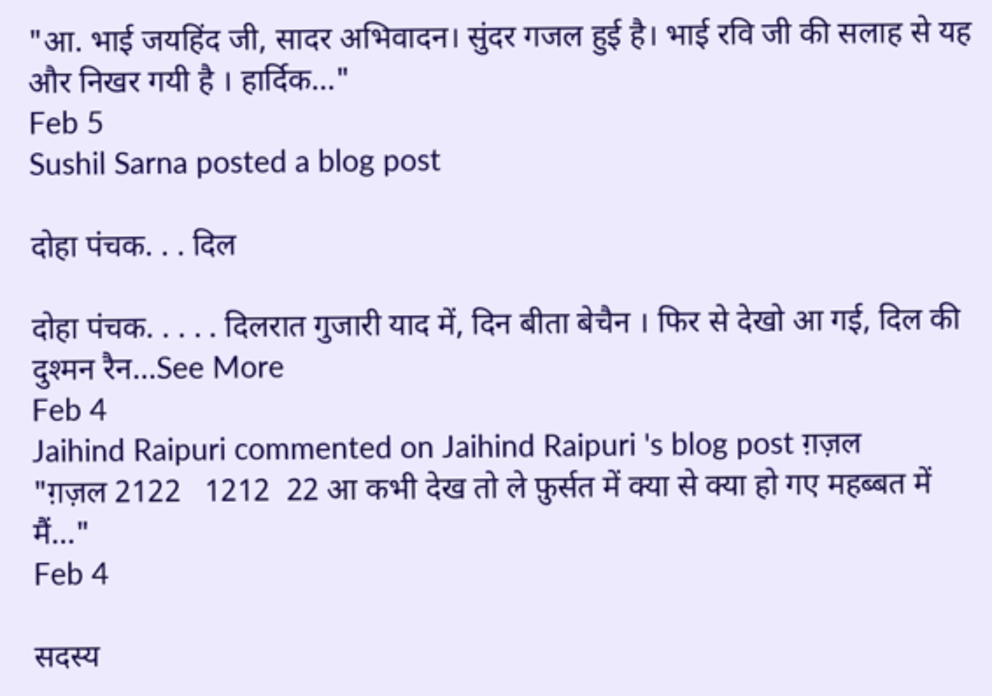"आ. भाई जयहिंद जी, सादर अभिवादन। सुंदर गजल हुई है। भाई रवि जी की सलाह से यह और निखर गयी है । हार्दिक…"
Feb 5
Sushil Sarna posted a blog post

दोहा पंचक. . . दिल

दोहा पंचक. . . . . दिलरात गुजारी याद में, दिन बीता बेचैन । फिर से देखो आ गई, दिल की दुश्मन रैन…See More
Feb 4
Jaihind Raipuri commented on Jaihind Raipuri 's blog post ग़ज़ल
"ग़ज़ल 2122   1212  22 आ कभी देख तो ले फ़ुर्सत में क्या से क्या हो गए महब्बत में मैं…"
Feb 4

सदस्य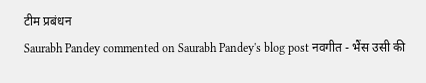टीम प्रबंधन
Saurabh Pandey commented on Saurabh Pandey's blog post नवगीत - भैंस उसी की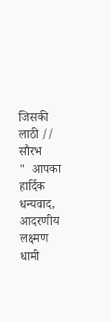जिसकी लाठी // सौरभ
"  आपका हार्दिक धन्यवाद, आदरणीय लक्ष्मण धामी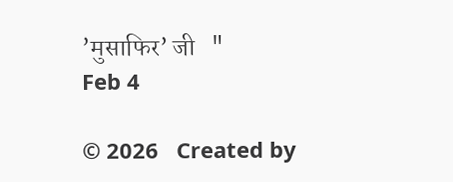’मुसाफिर’ जी   "
Feb 4

© 2026   Created by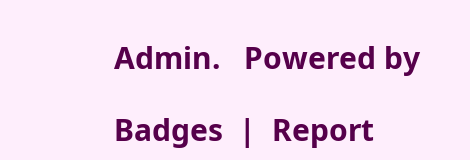Admin.   Powered by

Badges  |  Report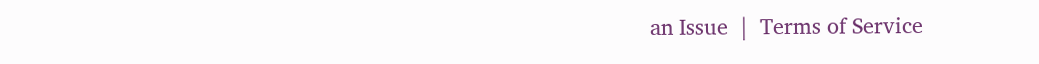an Issue  |  Terms of Service